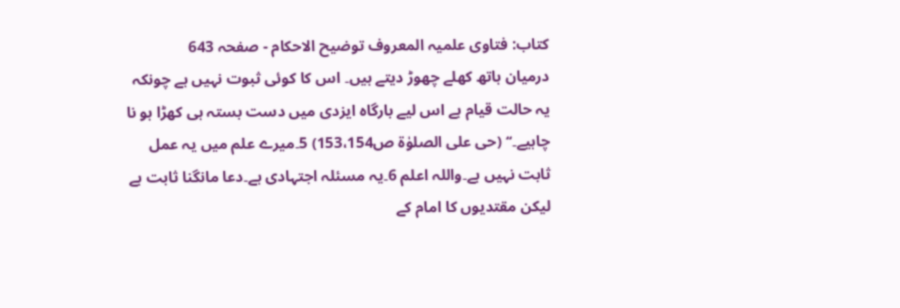کتاب: فتاوی علمیہ المعروف توضیح الاحکام - صفحہ 643
درمیان ہاتھ کھلے چھوڑ دیتے ہیں۔ اس کا کوئی ثبوت نہیں ہے چونکہ یہ حالت قیام ہے اس لیے بارگاہ ایزدی میں دست بستہ ہی کھڑا ہو نا چاہیے۔‘‘ (حی علی الصلوٰۃ ص153،154) 5۔میرے علم میں یہ عمل ثابت نہیں ہے۔واللہ اعلم 6۔یہ مسئلہ اجتہادی ہے۔دعا مانگنا ثابت ہے لیکن مقتدیوں کا امام کے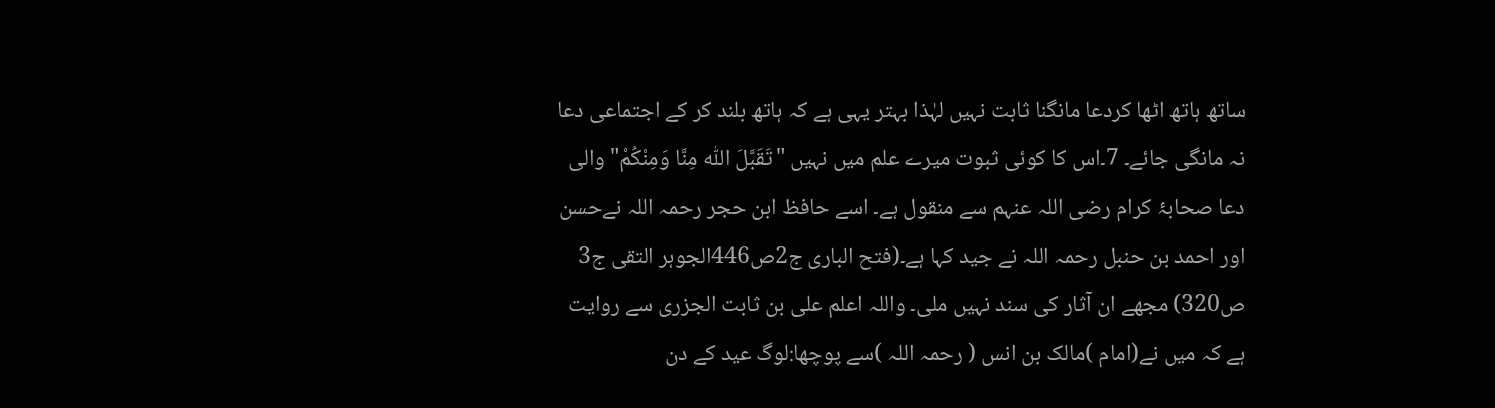ساتھ ہاتھ اٹھا کردعا مانگنا ثابت نہیں لہٰذا بہتر یہی ہے کہ ہاتھ بلند کر کے اجتماعی دعا نہ مانگی جائے۔ 7۔اس کا کوئی ثبوت میرے علم میں نہیں "تَقَبَّلَ اللّٰه مِنَّا وَمِنْكُمْ" والی دعا صحابۂ کرام رضی اللہ عنہم سے منقول ہے۔ اسے حافظ ابن حجر رحمہ اللہ نےحسن اور احمد بن حنبل رحمہ اللہ نے جید کہا ہے۔(فتح الباری ج2ص446الجوہر التقی ج3 ص320) مجھے ان آثار کی سند نہیں ملی۔ واللہ اعلم علی بن ثابت الجزری سے روایت ہے کہ میں نے(امام )مالک بن انس ( رحمہ اللہ )سے پوچھا:لوگ عید کے دن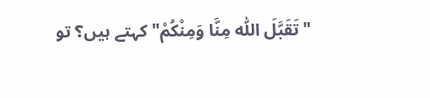"تَقَبَّلَ اللّٰه مِنَّا وَمِنْكُمْ"کہتے ہیں؟ تو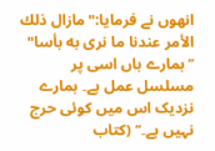انھوں نے فرمایا:"مازال ذلك الأمر عندنا ما نرى به بأسا" ’’ہمارے ہاں اسی پر مسلسل عمل ہے۔ ہمارے نزدیک اس میں کوئی حرج نہیں ہے۔‘‘ (کتاب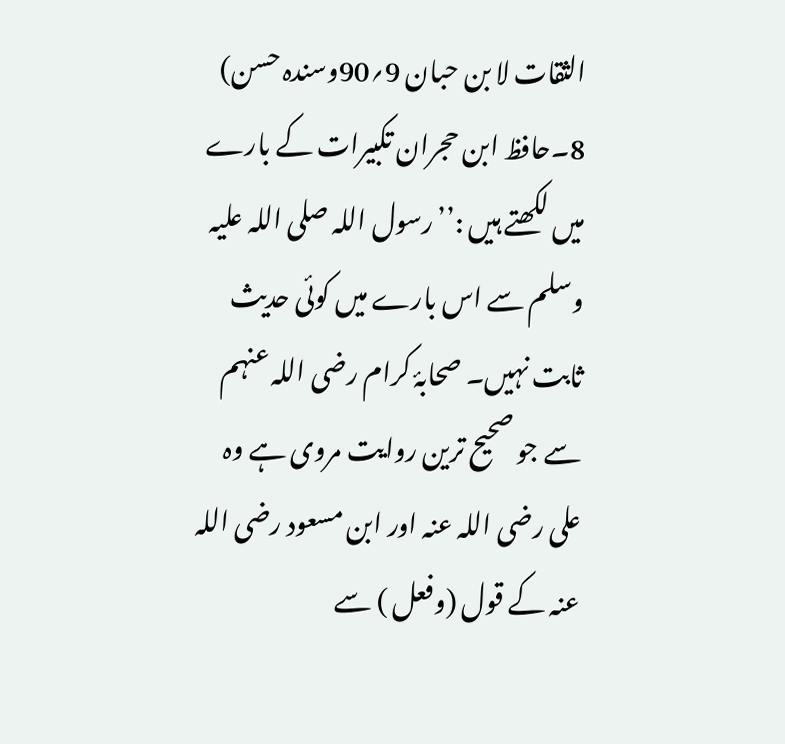الثقات لا بن حبان 9؍90وسندہ حسن) 8۔حافظ ابن حجران تکبیرات کے بارے میں لکھتے ہیں :’’رسول اللہ صلی اللہ علیہ وسلم سے اس بارے میں کوئی حدیث ثابت نہیں۔ صحابۂ کرام رضی اللہ عنہم سے جو صحیح ترین روایت مروی ہے وہ علی رضی اللہ عنہ اور ابن مسعود رضی اللہ عنہ کے قول (وفعل ) سے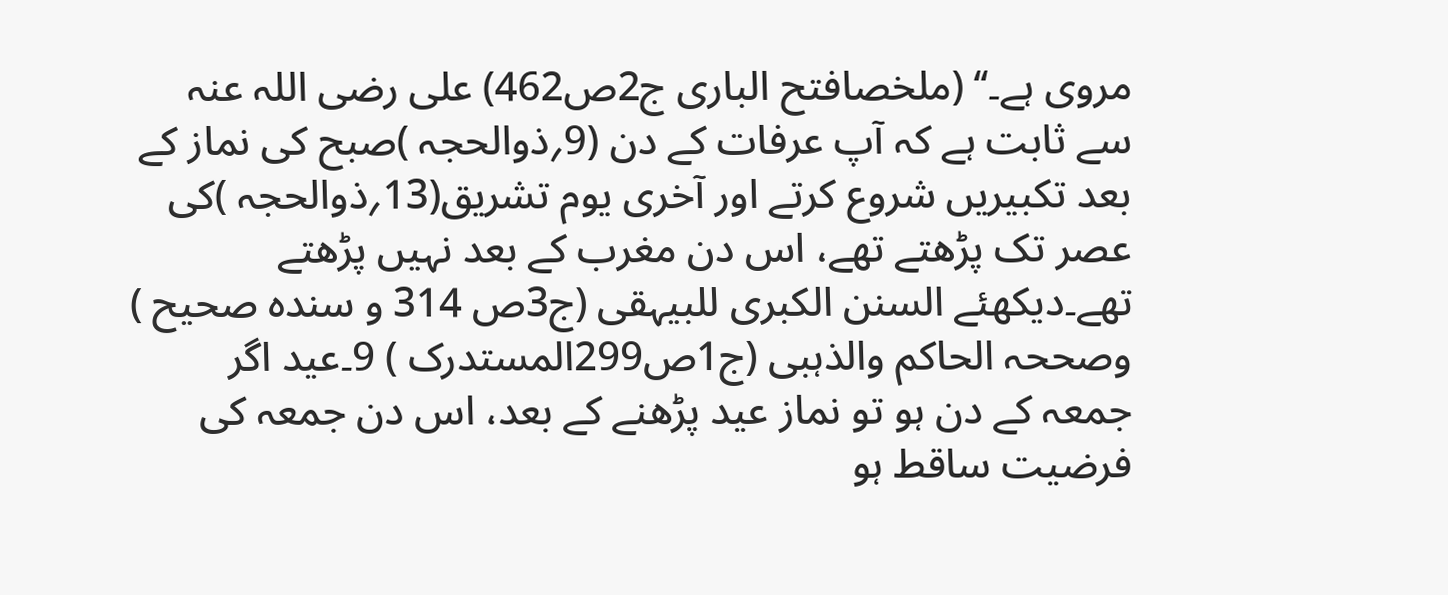مروی ہے۔‘‘ (ملخصافتح الباری ج2ص462) علی رضی اللہ عنہ سے ثابت ہے کہ آپ عرفات کے دن (9؍ذوالحجہ )صبح کی نماز کے بعد تکبیریں شروع کرتے اور آخری یوم تشریق(13؍ذوالحجہ )کی عصر تک پڑھتے تھے، اس دن مغرب کے بعد نہیں پڑھتے تھے۔دیکھئے السنن الکبری للبیہقی (ج3ص 314 و سندہ صحیح ) وصححہ الحاکم والذہبی (ج1ص299المستدرک ) 9۔عید اگر جمعہ کے دن ہو تو نماز عید پڑھنے کے بعد، اس دن جمعہ کی فرضیت ساقط ہو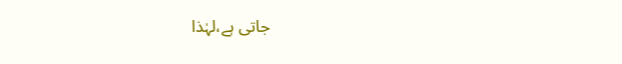جاتی ہے،لہٰذا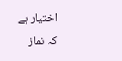اختیار ہے کہ نماز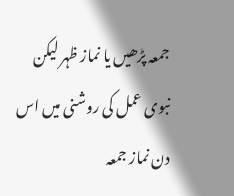جمعہ پڑھیں یا نماز ظہر لیکن نبوی عمل کی روشنی میں اس دن نماز جمعہ